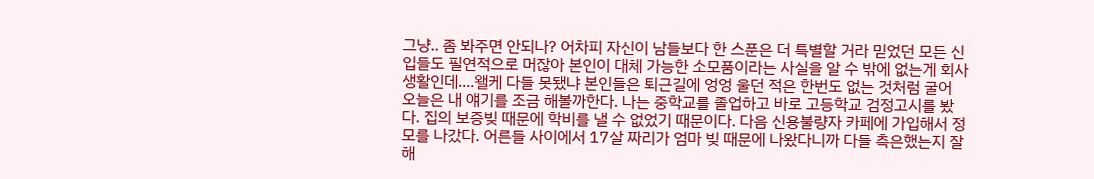그냥.. 좀 봐주면 안되나? 어차피 자신이 남들보다 한 스푼은 더 특별할 거라 믿었던 모든 신입들도 필연적으로 머잖아 본인이 대체 가능한 소모품이라는 사실을 알 수 밖에 없는게 회사생활인데....왤케 다들 못됐냐 본인들은 퇴근길에 엉엉 울던 적은 한번도 없는 것처럼 굴어
오늘은 내 얘기를 조금 해볼까한다. 나는 중학교를 졸업하고 바로 고등학교 검정고시를 봤다. 집의 보증빚 때문에 학비를 낼 수 없었기 때문이다. 다음 신용불량자 카페에 가입해서 정모를 나갔다. 어른들 사이에서 17살 짜리가 엄마 빚 때문에 나왔다니까 다들 측은했는지 잘해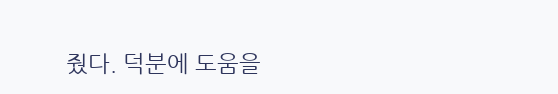줬다. 덕분에 도움을